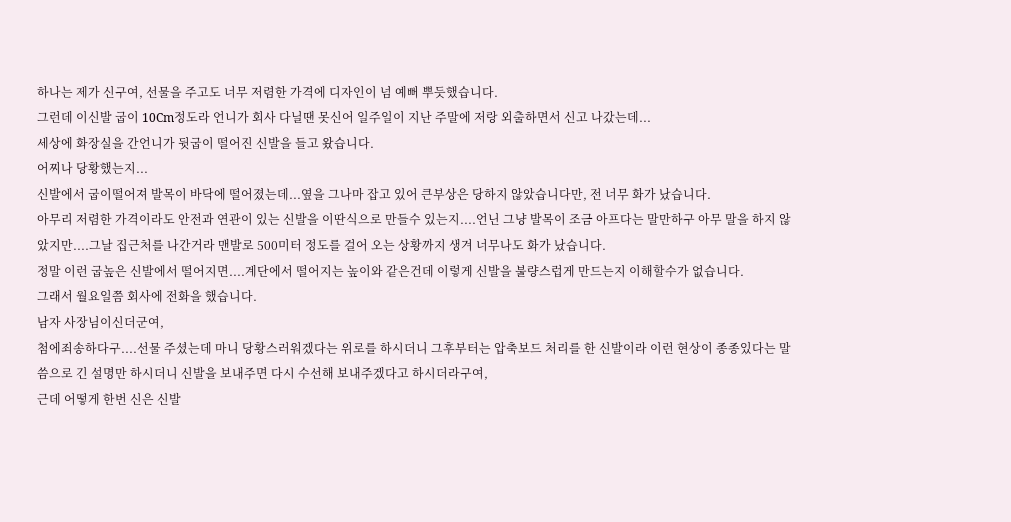하나는 제가 신구여, 선물을 주고도 너무 저렴한 가격에 디자인이 넘 예뻐 뿌듯했습니다.
그런데 이신발 굽이 10Cm정도라 언니가 회사 다닐땐 못신어 일주일이 지난 주말에 저랑 외출하면서 신고 나갔는데...
세상에 화장실을 간언니가 뒷굽이 떨어진 신발을 들고 왔습니다.
어찌나 당황했는지...
신발에서 굽이떨어져 발목이 바닥에 떨어졌는데...옆을 그나마 잡고 있어 큰부상은 당하지 않았습니다만, 전 너무 화가 났습니다.
아무리 저렴한 가격이라도 안전과 연관이 있는 신발을 이딴식으로 만들수 있는지....언닌 그냥 발목이 조금 아프다는 말만하구 아무 말을 하지 않았지만....그날 집근처를 나간거라 맨발로 500미터 정도를 걸어 오는 상황까지 생겨 너무나도 화가 났습니다.
정말 이런 굽높은 신발에서 떨어지면....계단에서 떨어지는 높이와 같은건데 이렇게 신발을 불량스럽게 만드는지 이해할수가 없습니다.
그래서 월요일쯤 회사에 전화을 했습니다.
남자 사장님이신더군여,
첨에죄송하다구....선물 주셨는데 마니 당황스러워겠다는 위로를 하시더니 그후부터는 압축보드 처리를 한 신발이라 이런 현상이 종종있다는 말씀으로 긴 설명만 하시더니 신발을 보내주면 다시 수선해 보내주겠다고 하시더라구여,
근데 어떻게 한번 신은 신발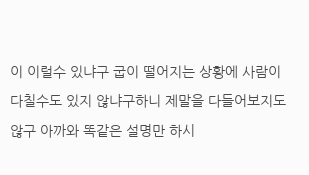이 이럴수 있냐구 굽이 떨어지는 상황에 사람이 다칠수도 있지 않냐구하니 제말을 다들어보지도 않구 아까와 똑같은 설명만 하시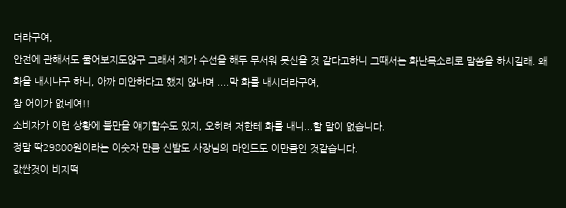더라구여,
안전에 관해서도 물어보지도않구 그래서 제가 수선을 해두 무서워 못신을 것 같다고하니 그때서는 화난목소리로 말씀을 하시길래. 왜 화을 내시냐구 하니, 아까 미안하다고 했지 않냐며 ....막 화를 내시더라구여,
참 어이가 없네여!!
소비자가 이런 상황에 불만을 얘기할수도 있지, 오히려 저한테 화를 내니...할 말이 없습니다.
정말 딱29800원이라는 이숫자 만큼 신발도 사장님의 마인드도 이만큼인 것같습니다.
값싼것이 비지떡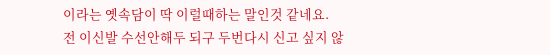이라는 옛속담이 딱 이럴때하는 말인것 같네요.
전 이신발 수선안해두 되구 두번다시 신고 싶지 않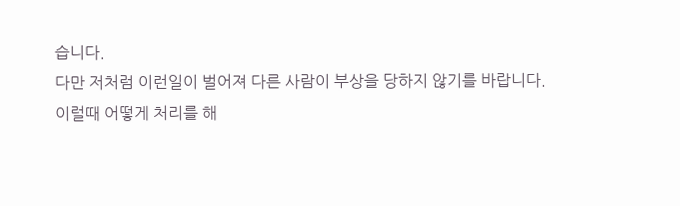습니다.
다만 저처럼 이런일이 벌어져 다른 사람이 부상을 당하지 않기를 바랍니다.
이럴때 어떻게 처리를 해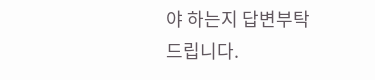야 하는지 답변부탁드립니다.